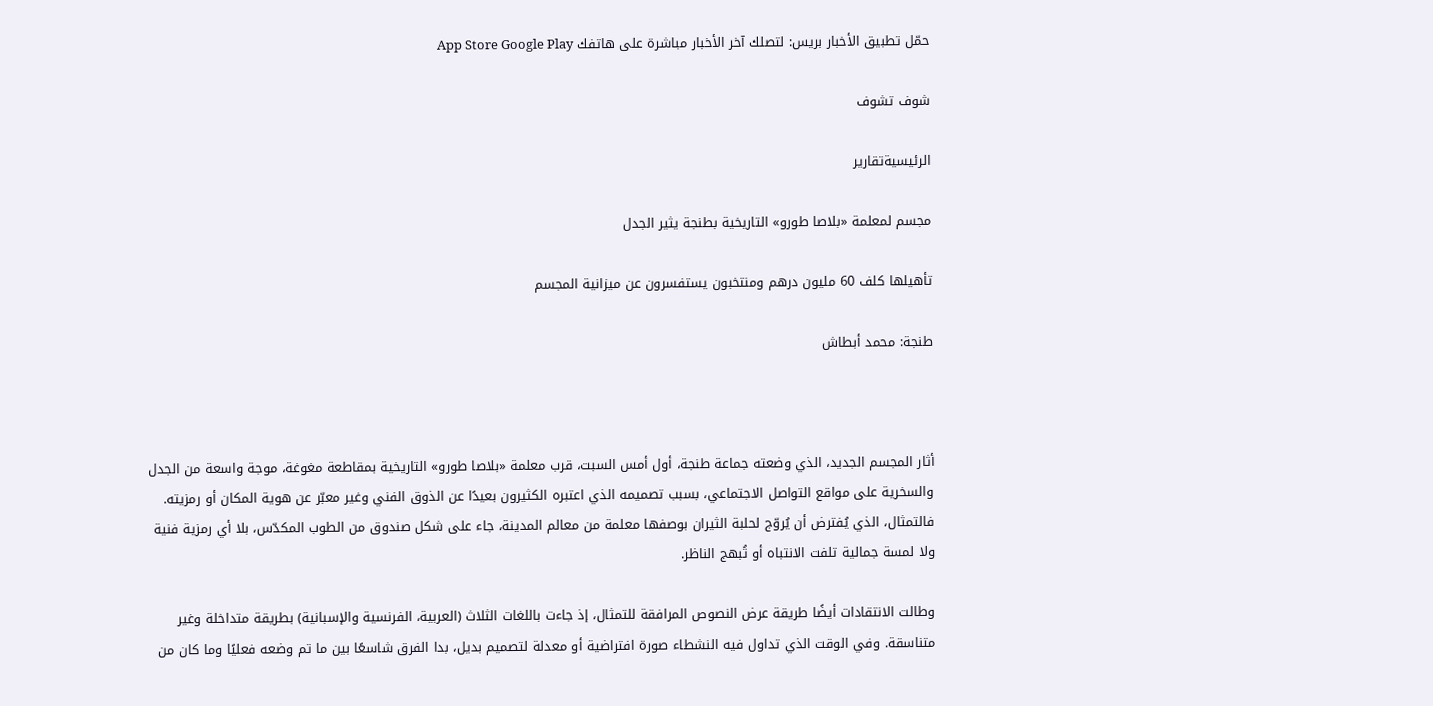حمّل تطبيق الأخبار بريس: لتصلك آخر الأخبار مباشرة على هاتفك App Store Google Play

شوف تشوف

الرئيسيةتقارير

مجسم لمعلمة «بلاصا طورو» التاريخية بطنجة يثير الجدل

تأهيلها كلف 60 مليون درهم ومنتخبون يستفسرون عن ميزانية المجسم

طنجة: محمد أبطاش



أثار المجسم الجديد، الذي وضعته جماعة طنجة، أول أمس السبت، قرب معلمة «بلاصا طورو» التاريخية بمقاطعة مغوغة، موجة واسعة من الجدل والسخرية على مواقع التواصل الاجتماعي، بسبب تصميمه الذي اعتبره الكثيرون بعيدًا عن الذوق الفني وغير معبّر عن هوية المكان أو رمزيته. فالتمثال، الذي يُفترض أن يُروّج لحلبة الثيران بوصفها معلمة من معالم المدينة، جاء على شكل صندوق من الطوب المكدّس، بلا أي رمزية فنية ولا لمسة جمالية تلفت الانتباه أو تُبهج الناظر.

وطالت الانتقادات أيضًا طريقة عرض النصوص المرافقة للتمثال، إذ جاءت باللغات الثلاث (العربية، الفرنسية والإسبانية) بطريقة متداخلة وغير متناسقة. وفي الوقت الذي تداول فيه النشطاء صورة افتراضية أو معدلة لتصميم بديل، بدا الفرق شاسعًا بين ما تم وضعه فعليًا وما كان من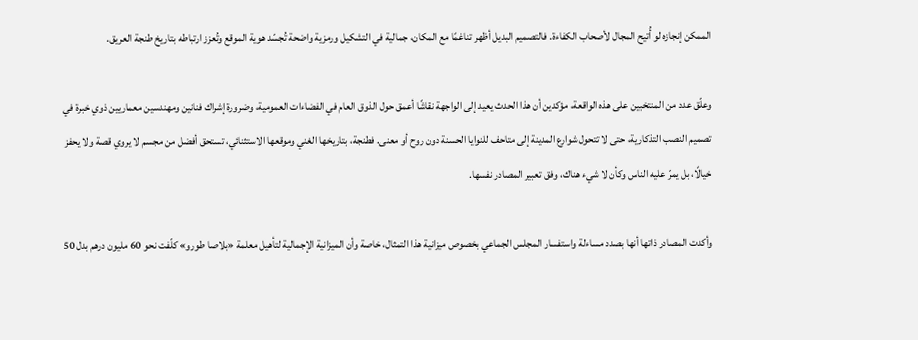الممكن إنجازه لو أُتيح المجال لأصحاب الكفاءة. فالتصميم البديل أظهر تناغمًا مع المكان، جمالية في التشكيل ورمزية واضحة تُجسّد هوية الموقع وتُعزز ارتباطه بتاريخ طنجة العريق.

وعلّق عدد من المنتخبين على هذه الواقعة، مؤكدين أن هذا الحدث يعيد إلى الواجهة نقاشًا أعمق حول الذوق العام في الفضاءات العمومية، وضرورة إشراك فنانين ومهندسين معماريين ذوي خبرة في تصميم النصب التذكارية، حتى لا تتحول شوارع المدينة إلى متاحف للنوايا الحسنة دون روح أو معنى. فطنجة، بتاريخها الغني وموقعها الاستثنائي، تستحق أفضل من مجسم لا يروي قصة ولا يحفز خيالًا، بل يمرّ عليه الناس وكأن لا شيء هناك، وفق تعبير المصادر نفسها.

وأكدت المصادر ذاتها أنها بصدد مساءلة واستفسار المجلس الجماعي بخصوص ميزانية هذا التمثال، خاصة وأن الميزانية الإجمالية لتأهيل معلمة «بلاصا طورو» كلّفت نحو 60 مليون درهم بدل 50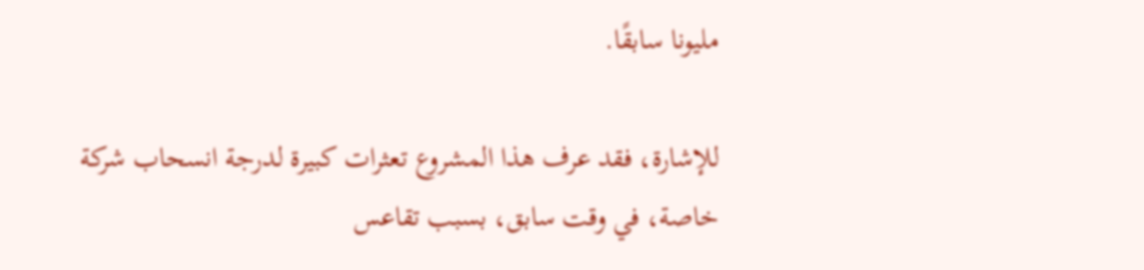مليونا سابقًا.

للإشارة، فقد عرف هذا المشروع تعثرات كبيرة لدرجة انسحاب شركة خاصة، في وقت سابق، بسبب تقاعس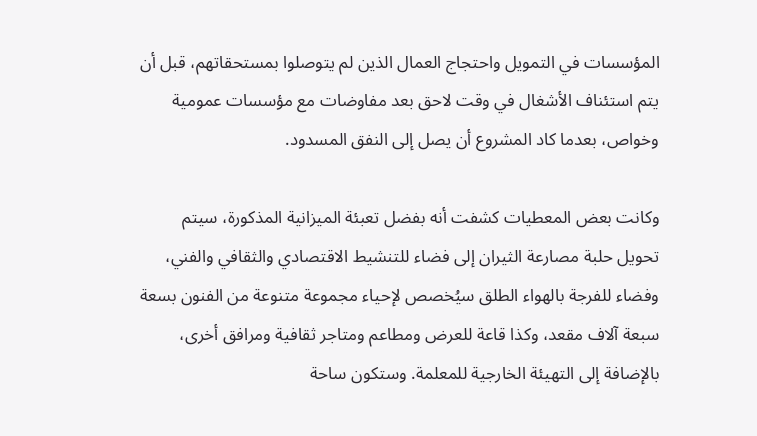المؤسسات في التمويل واحتجاج العمال الذين لم يتوصلوا بمستحقاتهم، قبل أن يتم استئناف الأشغال في وقت لاحق بعد مفاوضات مع مؤسسات عمومية وخواص، بعدما كاد المشروع أن يصل إلى النفق المسدود.

وكانت بعض المعطيات كشفت أنه بفضل تعبئة الميزانية المذكورة، سيتم تحويل حلبة مصارعة الثيران إلى فضاء للتنشيط الاقتصادي والثقافي والفني، وفضاء للفرجة بالهواء الطلق سيُخصص لإحياء مجموعة متنوعة من الفنون بسعة سبعة آلاف مقعد، وكذا قاعة للعرض ومطاعم ومتاجر ثقافية ومرافق أخرى، بالإضافة إلى التهيئة الخارجية للمعلمة. وستكون ساحة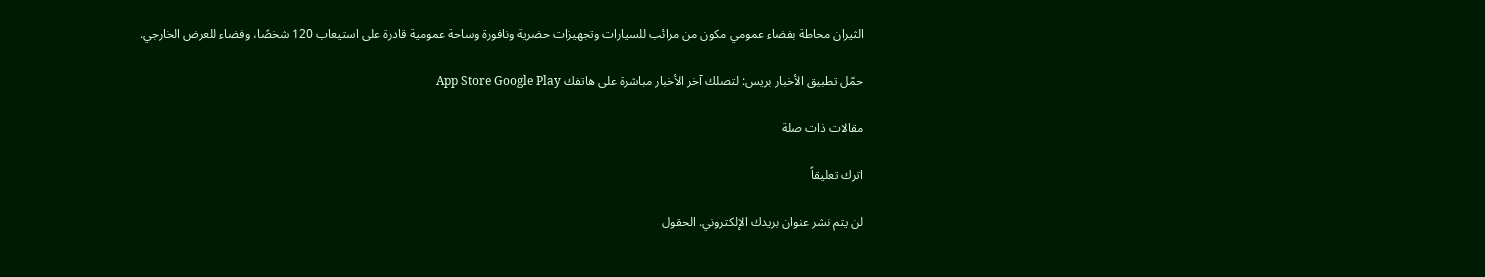الثيران محاطة بفضاء عمومي مكون من مرائب للسيارات وتجهيزات حضرية ونافورة وساحة عمومية قادرة على استيعاب 120 شخصًا، وفضاء للعرض الخارجي.

حمّل تطبيق الأخبار بريس: لتصلك آخر الأخبار مباشرة على هاتفك App Store Google Play

مقالات ذات صلة

اترك تعليقاً

لن يتم نشر عنوان بريدك الإلكتروني. الحقول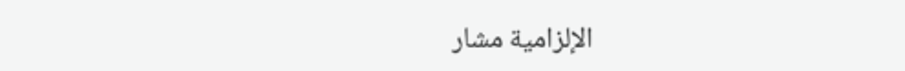الإلزامية مشار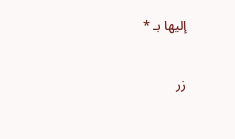إليها بـ *


زر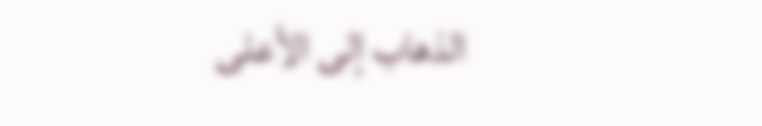الذهاب إلى الأعلى